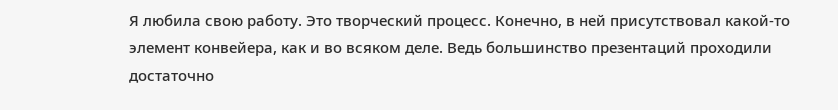Я любила свою работу. Это творческий процесс. Конечно, в ней присутствовал какой-то элемент конвейера, как и во всяком деле. Ведь большинство презентаций проходили достаточно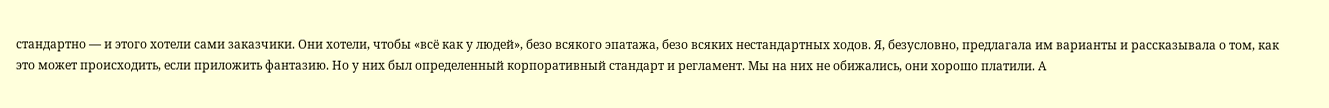стандартно — и этого хотели сами заказчики. Они хотели, чтобы «всё как у людей», безо всякого эпатажа, безо всяких нестандартных ходов. Я, безусловно, предлагала им варианты и рассказывала о том, как это может происходить, если приложить фантазию. Но у них был определенный корпоративный стандарт и регламент. Мы на них не обижались, они хорошо платили. А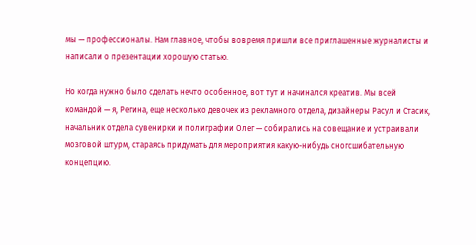мы — профессионалы. Нам главное, чтобы вовремя пришли все приглашенные журналисты и написали о презентации хорошую статью.

Но когда нужно было сделать нечто особенное, вот тут и начинался креатив. Мы всей командой — я, Регина, еще несколько девочек из рекламного отдела, дизайнеры Расул и Стасик, начальник отдела сувенирки и полиграфии Олег — собирались на совещание и устраивали мозговой штурм, стараясь придумать для мероприятия какую-нибудь сногсшибательную концепцию.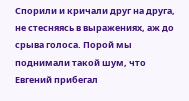Спорили и кричали друг на друга, не стесняясь в выражениях, аж до срыва голоса. Порой мы поднимали такой шум, что Евгений прибегал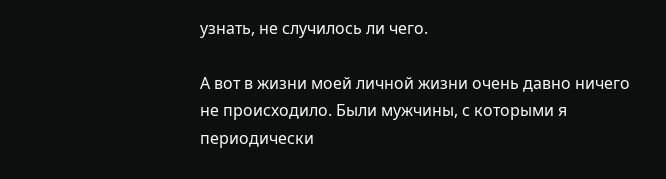узнать, не случилось ли чего.

А вот в жизни моей личной жизни очень давно ничего не происходило. Были мужчины, с которыми я периодически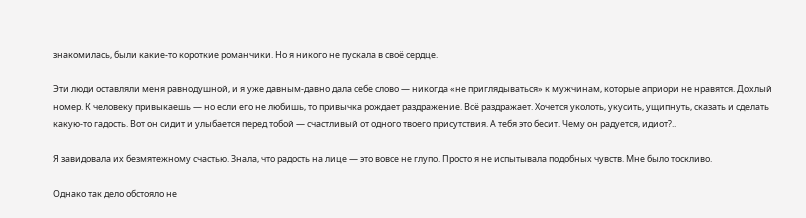знакомилась, были какие-то короткие романчики. Но я никого не пускала в своё сердце.

Эти люди оставляли меня равнодушной, и я уже давным-давно дала себе слово — никогда «не приглядываться» к мужчинам, которые априори не нравятся. Дохлый номер. К человеку привыкаешь — но если его не любишь, то привычка рождает раздражение. Всё раздражает. Хочется уколоть, укусить, ущипнуть, сказать и сделать какую-то гадость. Вот он сидит и улыбается перед тобой — счастливый от одного твоего присутствия. А тебя это бесит. Чему он радуется, идиот?..

Я завидовала их безмятежному счастью. Знала, что радость на лице — это вовсе не глупо. Просто я не испытывала подобных чувств. Мне было тоскливо.

Однако так дело обстояло не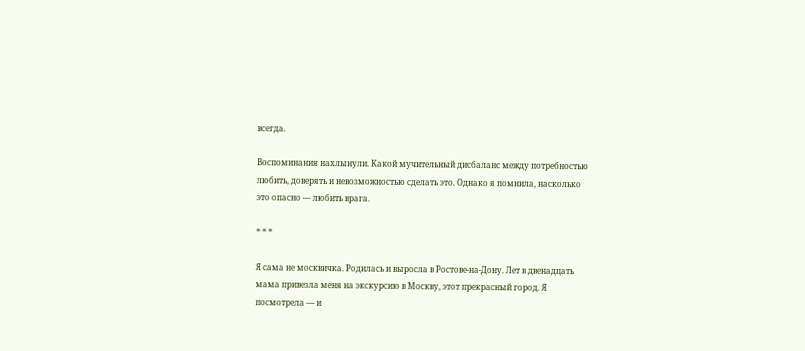всегда.

Воспоминания нахлынули. Какой мучительный дисбаланс между потребностью любить, доверять и невозможностью сделать это. Однако я помнила, насколько это опасно — любить врага.

* * *

Я сама не москвичка. Родилась и выросла в Ростове-на-Дону. Лет в двенадцать мама привезла меня на экскурсию в Москву, этот прекрасный город. Я посмотрела — и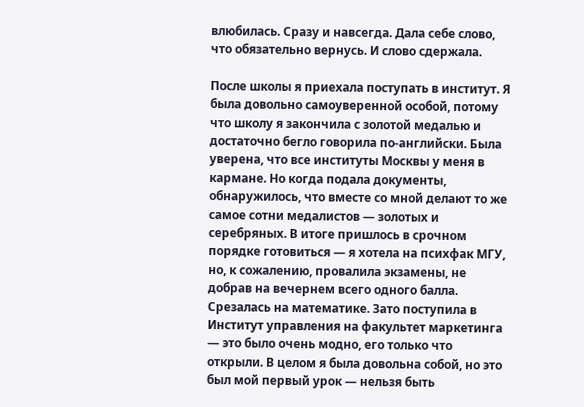влюбилась. Сразу и навсегда. Дала себе слово, что обязательно вернусь. И слово сдержала.

После школы я приехала поступать в институт. Я была довольно самоуверенной особой, потому что школу я закончила с золотой медалью и достаточно бегло говорила по-английски. Была уверена, что все институты Москвы у меня в кармане. Но когда подала документы, обнаружилось, что вместе со мной делают то же самое сотни медалистов — золотых и серебряных. В итоге пришлось в срочном порядке готовиться — я хотела на психфак МГУ, но, к сожалению, провалила экзамены, не добрав на вечернем всего одного балла. Срезалась на математике. Зато поступила в Институт управления на факультет маркетинга — это было очень модно, его только что открыли. В целом я была довольна собой, но это был мой первый урок — нельзя быть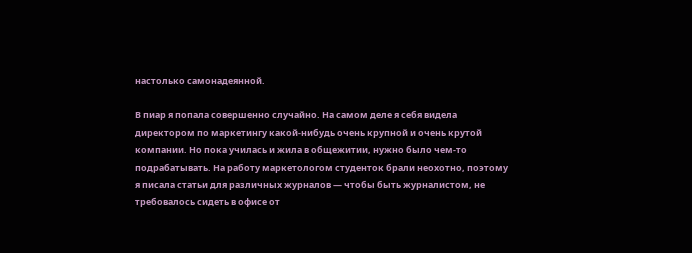настолько самонадеянной.

В пиар я попала совершенно случайно. На самом деле я себя видела директором по маркетингу какой-нибудь очень крупной и очень крутой компании. Но пока училась и жила в общежитии, нужно было чем-то подрабатывать. На работу маркетологом студенток брали неохотно, поэтому я писала статьи для различных журналов — чтобы быть журналистом, не требовалось сидеть в офисе от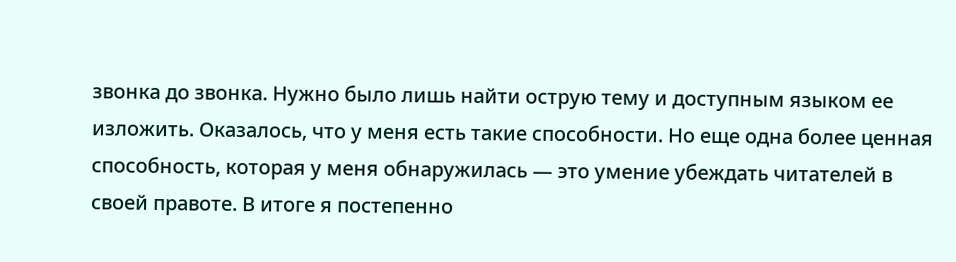звонка до звонка. Нужно было лишь найти острую тему и доступным языком ее изложить. Оказалось, что у меня есть такие способности. Но еще одна более ценная способность, которая у меня обнаружилась — это умение убеждать читателей в своей правоте. В итоге я постепенно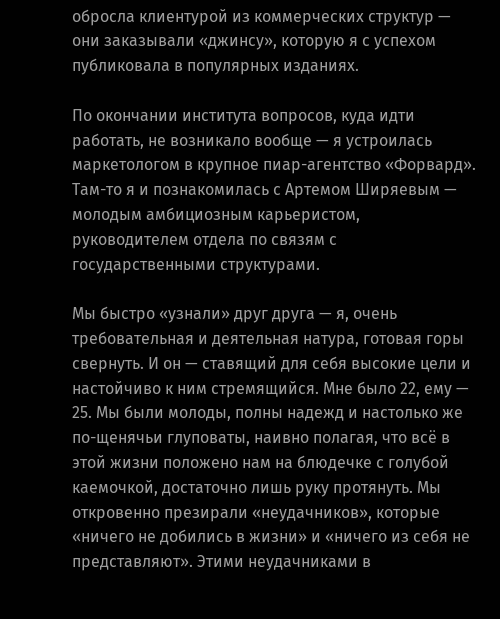обросла клиентурой из коммерческих структур — они заказывали «джинсу», которую я с успехом публиковала в популярных изданиях.

По окончании института вопросов, куда идти работать, не возникало вообще — я устроилась маркетологом в крупное пиар-агентство «Форвард». Там-то я и познакомилась с Артемом Ширяевым — молодым амбициозным карьеристом, руководителем отдела по связям с государственными структурами.

Мы быстро «узнали» друг друга — я, очень требовательная и деятельная натура, готовая горы свернуть. И он — ставящий для себя высокие цели и настойчиво к ним стремящийся. Мне было 22, ему — 25. Мы были молоды, полны надежд и настолько же по-щенячьи глуповаты, наивно полагая, что всё в этой жизни положено нам на блюдечке с голубой каемочкой, достаточно лишь руку протянуть. Мы откровенно презирали «неудачников», которые «ничего не добились в жизни» и «ничего из себя не представляют». Этими неудачниками в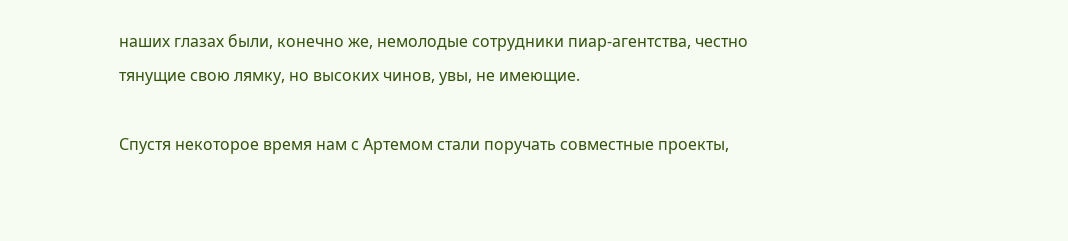наших глазах были, конечно же, немолодые сотрудники пиар-агентства, честно тянущие свою лямку, но высоких чинов, увы, не имеющие.

Спустя некоторое время нам с Артемом стали поручать совместные проекты,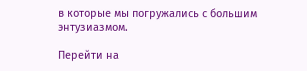в которые мы погружались с большим энтузиазмом.

Перейти на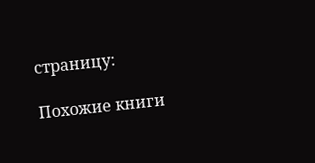страницу:

Похожие книги